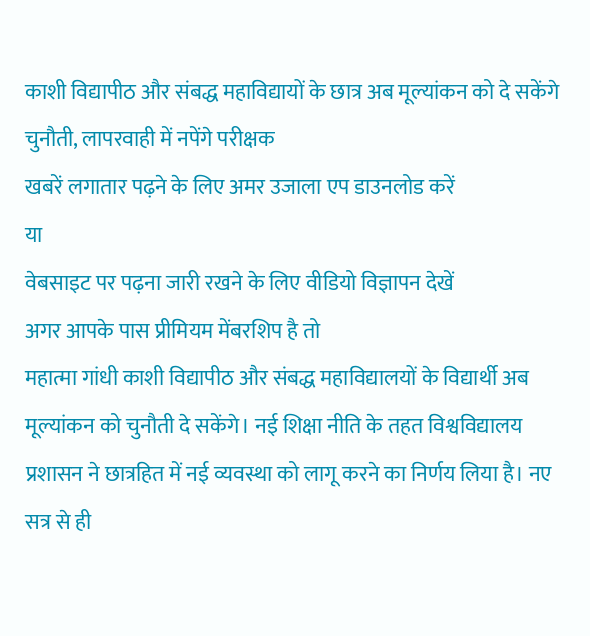काशी विद्यापीठ और संबद्ध महाविद्यायों के छात्र अब मूल्यांकन को दे सकेंगे चुनौती, लापरवाही में नपेंगे परीक्षक
खबरें लगातार पढ़ने के लिए अमर उजाला एप डाउनलोड करें
या
वेबसाइट पर पढ़ना जारी रखने के लिए वीडियो विज्ञापन देखें
अगर आपके पास प्रीमियम मेंबरशिप है तो
महात्मा गांधी काशी विद्यापीठ और संबद्ध महाविद्यालयों के विद्यार्थी अब मूल्यांकन को चुनौती दे सकेंगे। नई शिक्षा नीति के तहत विश्वविद्यालय प्रशासन ने छात्रहित में नई व्यवस्था को लागू करने का निर्णय लिया है। नए सत्र से ही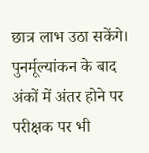छात्र लाभ उठा सकेंगे। पुनर्मूल्यांकन के बाद अंकों में अंतर होने पर परीक्षक पर भी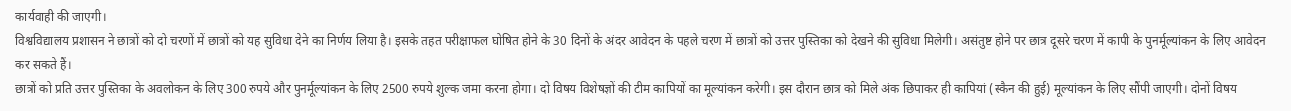कार्यवाही की जाएगी।
विश्वविद्यालय प्रशासन ने छात्रों को दो चरणों में छात्रों को यह सुविधा देने का निर्णय लिया है। इसके तहत परीक्षाफल घोषित होने के 30 दिनों के अंदर आवेदन के पहले चरण में छात्रों को उत्तर पुस्तिका को देखने की सुविधा मिलेगी। असंतुष्ट होने पर छात्र दूसरे चरण में कापी के पुनर्मूल्यांकन के लिए आवेदन कर सकते हैं।
छात्रों को प्रति उत्तर पुस्तिका के अवलोकन के लिए 300 रुपये और पुनर्मूल्यांकन के लिए 2500 रुपये शुल्क जमा करना होगा। दो विषय विशेषज्ञों की टीम कापियों का मूल्यांकन करेगी। इस दौरान छात्र को मिले अंक छिपाकर ही कापियां (स्कैन की हुई) मूल्यांकन के लिए सौंपी जाएगी। दोनों विषय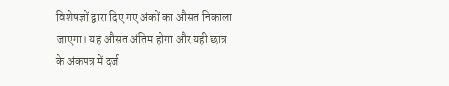विशेषज्ञों द्वारा दिए गए अंकों का औसत निकाला जाएगा। यह औसत अंतिम होगा और यही छात्र के अंकपत्र में दर्ज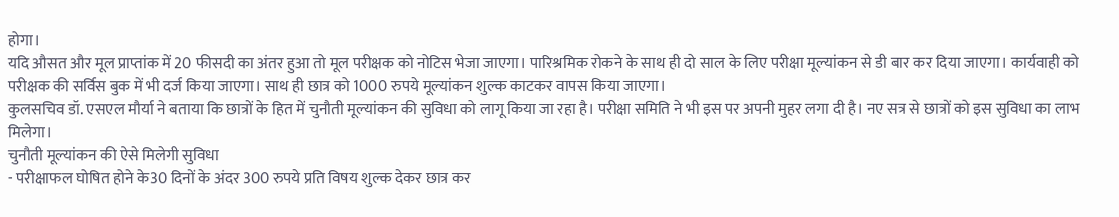होगा।
यदि औसत और मूल प्राप्तांक में 20 फीसदी का अंतर हुआ तो मूल परीक्षक को नोटिस भेजा जाएगा। पारिश्रमिक रोकने के साथ ही दो साल के लिए परीक्षा मूल्यांकन से डी बार कर दिया जाएगा। कार्यवाही को परीक्षक की सर्विस बुक में भी दर्ज किया जाएगा। साथ ही छात्र को 1000 रुपये मूल्यांकन शुल्क काटकर वापस किया जाएगा।
कुलसचिव डॉ. एसएल मौर्या ने बताया कि छात्रों के हित में चुनौती मूल्यांकन की सुविधा को लागू किया जा रहा है। परीक्षा समिति ने भी इस पर अपनी मुहर लगा दी है। नए सत्र से छात्रों को इस सुविधा का लाभ मिलेगा।
चुनौती मूल्यांकन की ऐसे मिलेगी सुविधा
- परीक्षाफल घोषित होने के30 दिनों के अंदर 300 रुपये प्रति विषय शुल्क देकर छात्र कर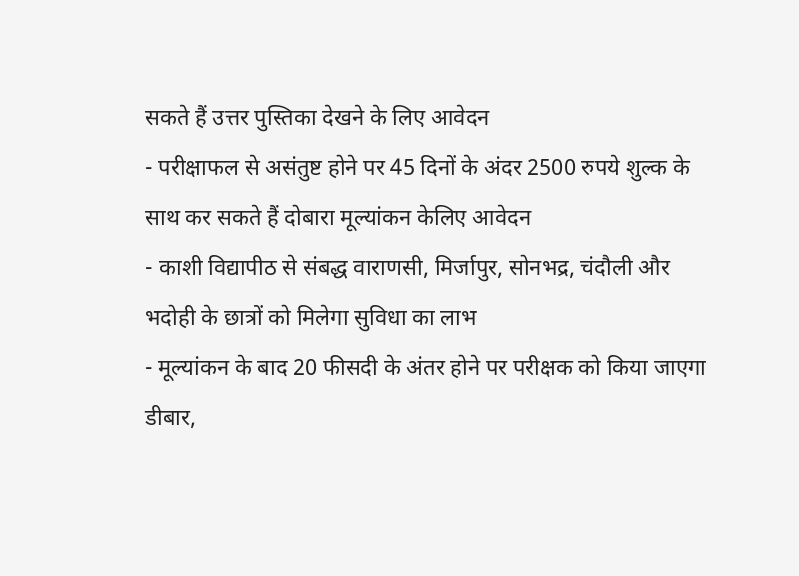सकते हैं उत्तर पुस्तिका देखने के लिए आवेदन
- परीक्षाफल से असंतुष्ट होने पर 45 दिनों के अंदर 2500 रुपये शुल्क के साथ कर सकते हैं दोबारा मूल्यांकन केलिए आवेदन
- काशी विद्यापीठ से संबद्ध वाराणसी, मिर्जापुर, सोनभद्र, चंदौली और भदोही के छात्रों को मिलेगा सुविधा का लाभ
- मूल्यांकन के बाद 20 फीसदी के अंतर होने पर परीक्षक को किया जाएगा डीबार,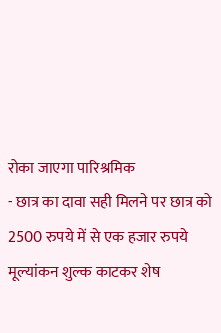रोका जाएगा पारिश्रमिक
- छात्र का दावा सही मिलने पर छात्र को 2500 रुपये में से एक हजार रुपये मूल्यांकन शुल्क काटकर शेष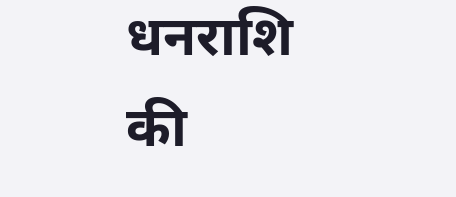धनराशि की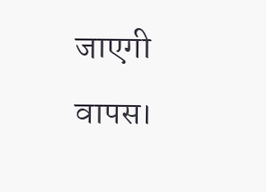जाएगी वापस।